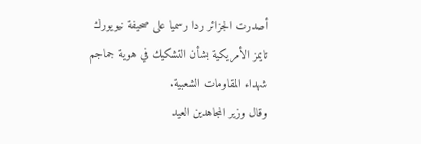أصدرت الجزائر ردا رسميا على صحيفة نيويورك تايمز الأمريكية بشأن التشكيك في هوية جماجم شهداء المقاومات الشعبية.
وقال وزير المجاهدين العيد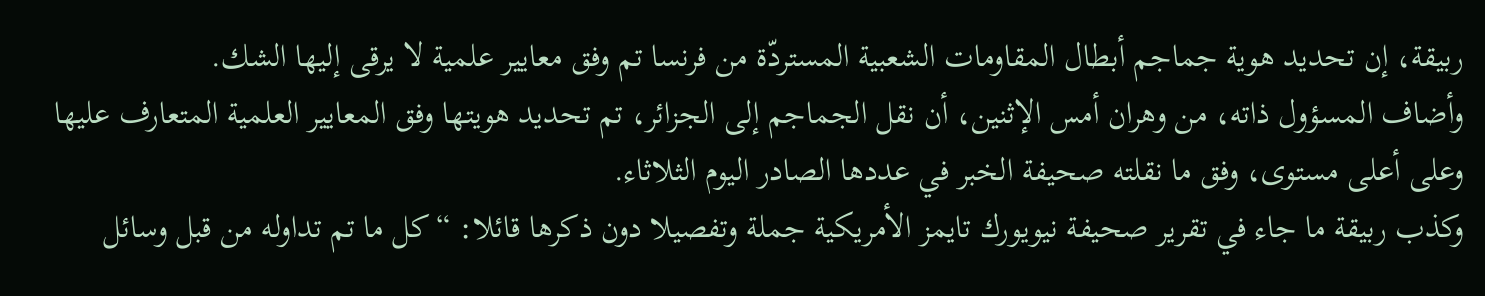ربيقة، إن تحديد هوية جماجم أبطال المقاومات الشعبية المستردّة من فرنسا تم وفق معايير علمية لا يرقى إليها الشك.
وأضاف المسؤول ذاته، من وهران أمس الإثنين، أن نقل الجماجم إلى الجزائر، تم تحديد هويتها وفق المعايير العلمية المتعارف عليها وعلى أعلى مستوى، وفق ما نقلته صحيفة الخبر في عددها الصادر اليوم الثلاثاء.
وكذب ربيقة ما جاء في تقرير صحيفة نيويورك تايمز الأمريكية جملة وتفصيلا دون ذكرها قائلا: “كل ما تم تداوله من قبل وسائل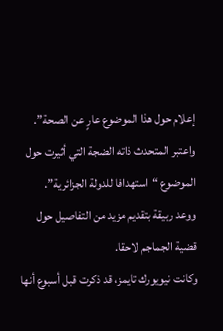إعلام حول هذا الموضوع عارٍ عن الصحة”.
واعتبر المتحدث ذاته الضجة التي أثيرت حول الموضوع “استهدافا للدولة الجزائرية”.
ووعد ربيقة بتقديم مزيد من التفاصيل حول قضية الجماجم لاحقا.
وكانت نيويورك تايمز، قد ذكرت قبل أسبوع أنها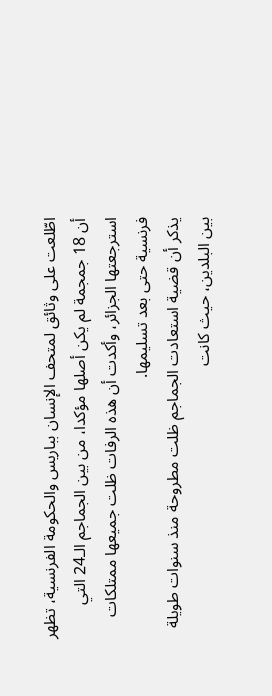اطّلعت على وثائق لمتحف الإنسان بباريس والحكومة الفرنسية، تظهر أن 18 جمجمة لم يكن أصلها مؤكدا، من بين الجماجم الـ24 التي استرجعتها الجزائر، وأكدت أن هذه الرفات ظلت جميعها ممتلكات فرنسية حتى بعد تسليمها.
يذكر أن قضية استعادت الجماجم ظلت مطروحة منذ سنوات طويلة بين البلدين، حيث كانت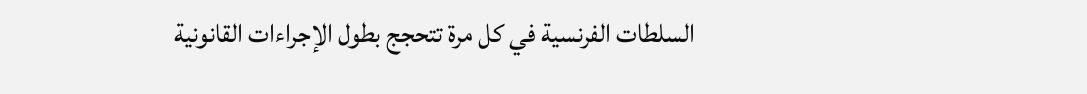السلطات الفرنسية في كل مرة تتحجج بطول الإجراءات القانونية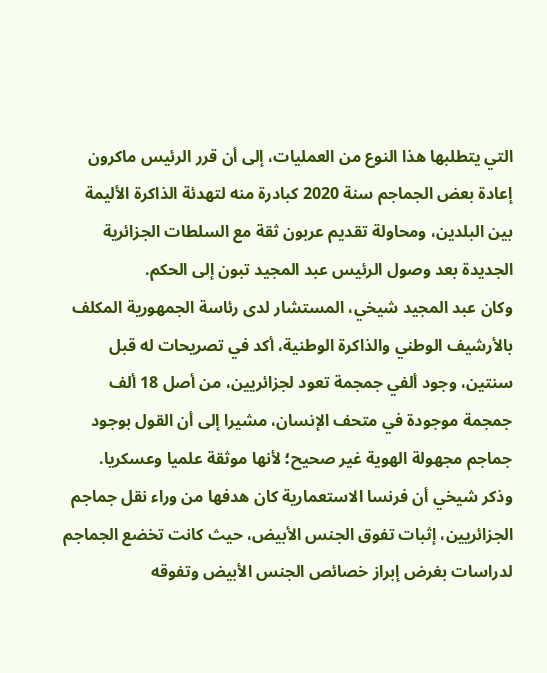التي يتطلبها هذا النوع من العمليات، إلى أن قرر الرئيس ماكرون إعادة بعض الجماجم سنة 2020 كبادرة منه لتهدئة الذاكرة الأليمة بين البلدين، ومحاولة تقديم عربون ثقة مع السلطات الجزائرية الجديدة بعد وصول الرئيس عبد المجيد تبون إلى الحكم.
وكان عبد المجيد شيخي، المستشار لدى رئاسة الجمهورية المكلف بالأرشيف الوطني والذاكرة الوطنية، أكد في تصريحات له قبل سنتين، وجود ألفي جمجمة تعود لجزائريين، من أصل 18 ألف جمجمة موجودة في متحف الإنسان، مشيرا إلى أن القول بوجود جماجم مجهولة الهوية غير صحيح؛ لأنها موثقة علميا وعسكريا.
وذكر شيخي أن فرنسا الاستعمارية كان هدفها من وراء نقل جماجم الجزائريين، إثبات تفوق الجنس الأبيض، حيث كانت تخضع الجماجم لدراسات بغرض إبراز خصائص الجنس الأبيض وتفوقه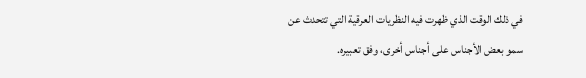في ذلك الوقت الذي ظهرت فيه النظريات العرقية التي تتحدث عن سمو بعض الأجناس على أجناس أخرى، وفق تعبيره.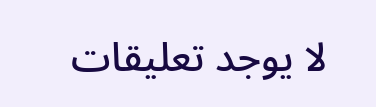لا يوجد تعليقات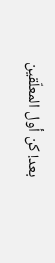بعد! كن أول المعلّقين